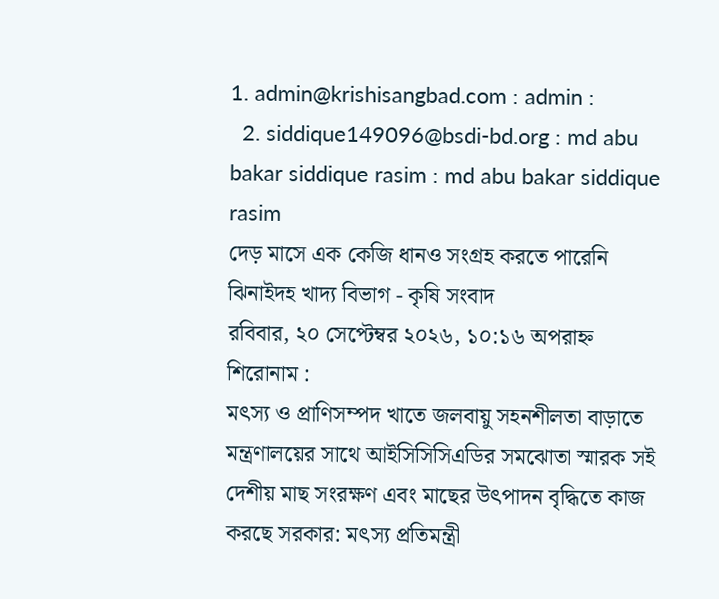1. admin@krishisangbad.com : admin :
  2. siddique149096@bsdi-bd.org : md abu bakar siddique rasim : md abu bakar siddique rasim
দেড় মাসে এক কেজি ধানও সংগ্রহ করতে পারেনি ঝিনাইদহ খাদ্য বিভাগ - কৃষি সংবাদ
রবিবার, ২০ সেপ্টেম্বর ২০২৬, ১০:১৬ অপরাহ্ন
শিরোনাম :
মৎস্য ও প্রাণিসম্পদ খাতে জলবায়ু সহনশীলতা বাড়াতে মন্ত্রণালয়ের সাথে আইসিসিসিএডির সমঝোতা স্মারক সই দেশীয় মাছ সংরক্ষণ এবং মাছের উৎপাদন বৃদ্ধিতে কাজ করছে সরকার: মৎস্য প্রতিমন্ত্রী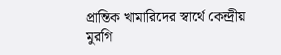প্রান্তিক খামারিদের স্বার্থে কেন্দ্রীয় মুরগি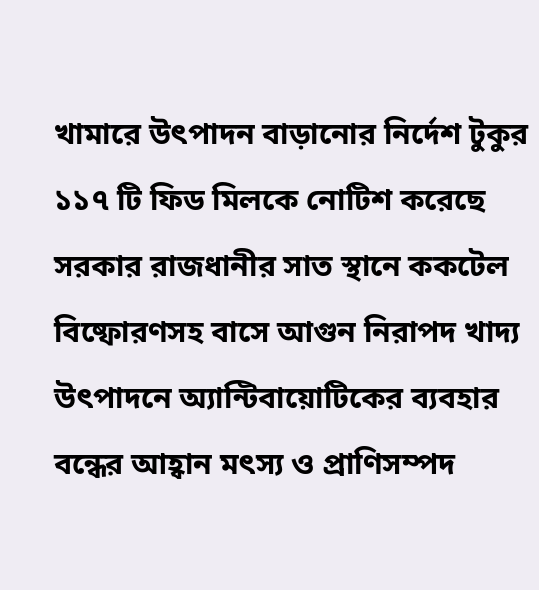খামারে উৎপাদন বাড়ানোর নির্দেশ টুকুর ১১৭ টি ফিড মিলকে নোটিশ করেছে সরকার রাজধানীর সাত স্থানে ককটেল বিষ্ফোরণসহ বাসে আগুন নিরাপদ খাদ্য উৎপাদনে অ্যান্টিবায়োটিকের ব্যবহার বন্ধের আহ্বান মৎস্য ও প্রাণিসম্পদ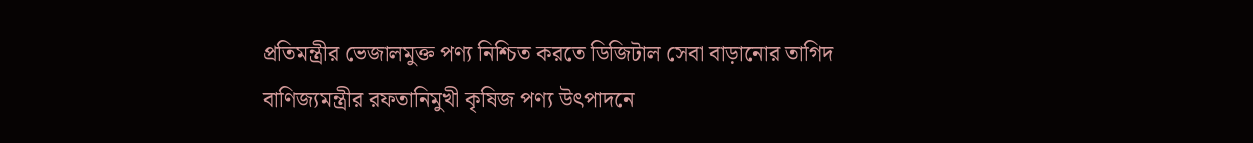প্রতিমন্ত্রীর ভেজালমুক্ত পণ্য নিশ্চিত করতে ডিজিটাল সেবা বাড়ানোর তাগিদ বাণিজ্যমন্ত্রীর রফতানিমুখী কৃষিজ পণ্য উৎপাদনে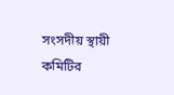সংসদীয় স্থায়ী কমিটির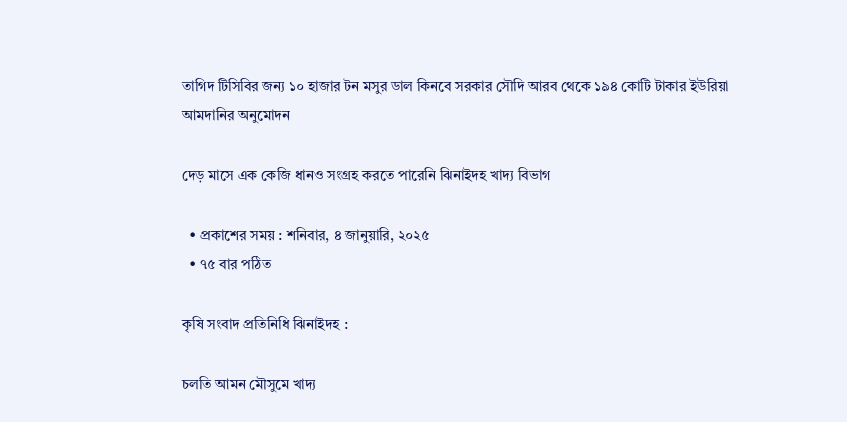তাগিদ টিসিবির জন্য ১০ হাজার টন মসুর ডাল কিনবে সরকার সৌদি আরব থেকে ১৯৪ কোটি টাকার ইউরিয়া আমদানির অনুমোদন

দেড় মাসে এক কেজি ধানও সংগ্রহ করতে পারেনি ঝিনাইদহ খাদ্য বিভাগ

  • প্রকাশের সময় : শনিবার, ৪ জানুয়ারি, ২০২৫
  • ৭৫ বার পঠিত

কৃষি সংবাদ প্রতিনিধি ঝিনাইদহ :

চলতি আমন মৌসুমে খাদ্য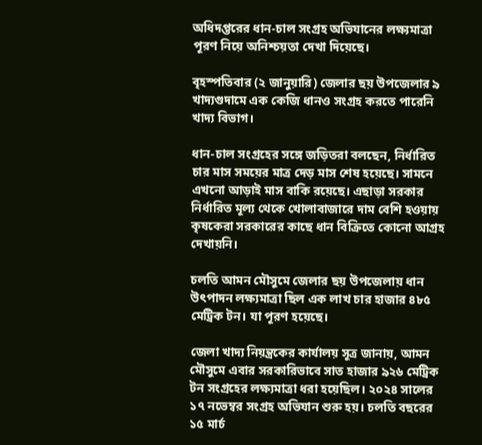অধিদপ্তরের ধান-চাল সংগ্রহ অভিযানের লক্ষ্যমাত্রা পূরণ নিয়ে অনিশ্চয়তা দেখা দিয়েছে।

বৃহস্পতিবার (২ জানুয়ারি) জেলার ছয় উপজেলার ৯ খাদ্যগুদামে এক কেজি ধানও সংগ্রহ করতে পারেনি খাদ্য বিভাগ।

ধান-চাল সংগ্রহের সঙ্গে জড়িতরা বলছেন, নির্ধারিত চার মাস সময়ের মাত্র দেড় মাস শেষ হয়েছে। সামনে এখনো আড়াই মাস বাকি রয়েছে। এছাড়া সরকার নির্ধারিত মূল্য থেকে খোলাবাজারে দাম বেশি হওয়ায় কৃষকেরা সরকারের কাছে ধান বিক্রিতে কোনো আগ্রহ দেখায়নি।

চলতি আমন মৌসুমে জেলার ছয় উপজেলায় ধান উৎপাদন লক্ষ্যমাত্রা ছিল এক লাখ চার হাজার ৪৮৫ মেট্রিক টন। যা পূরণ হয়েছে।

জেলা খাদ্য নিয়ন্ত্রকের কার্যালয় সূত্র জানায়, আমন মৌসুমে এবার সরকারিভাবে সাত হাজার ৯২৬ মেট্রিক টন সংগ্রহের লক্ষ্যমাত্রা ধরা হয়েছিল। ২০২৪ সালের ১৭ নভেম্বর সংগ্রহ অভিযান শুরু হয়। চলতি বছরের ১৫ মার্চ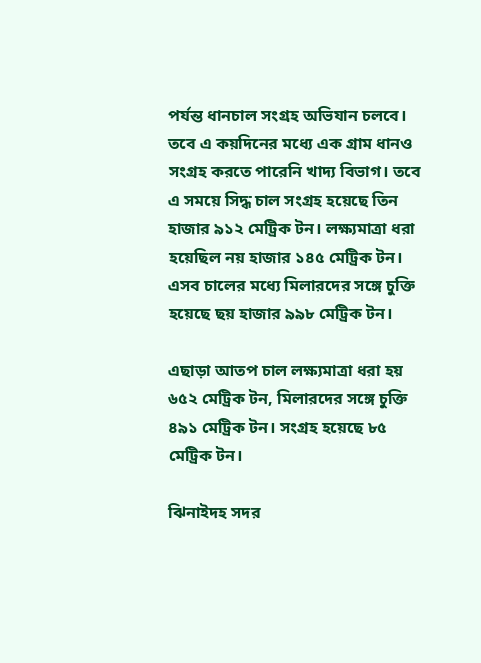পর্যন্ত ধানচাল সংগ্রহ অভিযান চলবে। তবে এ কয়দিনের মধ্যে এক গ্রাম ধানও সংগ্রহ করতে পারেনি খাদ্য বিভাগ। তবে এ সময়ে সিদ্ধ চাল সংগ্রহ হয়েছে তিন হাজার ৯১২ মেট্রিক টন। লক্ষ্যমাত্রা ধরা হয়েছিল নয় হাজার ১৪৫ মেট্রিক টন। এসব চালের মধ্যে মিলারদের সঙ্গে চুক্তি হয়েছে ছয় হাজার ৯৯৮ মেট্রিক টন।

এছাড়া আতপ চাল লক্ষ্যমাত্রা ধরা হয় ৬৫২ মেট্রিক টন, মিলারদের সঙ্গে চুক্তি ৪৯১ মেট্রিক টন। সংগ্রহ হয়েছে ৮৫ মেট্রিক টন।

ঝিনাইদহ সদর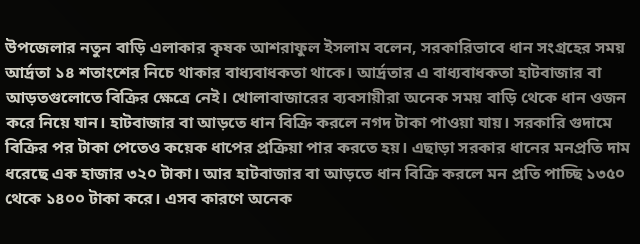উপজেলার নতুন বাড়ি এলাকার কৃষক আশরাফুল ইসলাম বলেন, সরকারিভাবে ধান সংগ্রহের সময় আর্দ্রতা ১৪ শতাংশের নিচে থাকার বাধ্যবাধকতা থাকে। আর্দ্রতার এ বাধ্যবাধকতা হাটবাজার বা আড়তগুলোতে বিক্রির ক্ষেত্রে নেই। খোলাবাজারের ব্যবসায়ীরা অনেক সময় বাড়ি থেকে ধান ওজন করে নিয়ে যান। হাটবাজার বা আড়তে ধান বিক্রি করলে নগদ টাকা পাওয়া যায়। সরকারি গুদামে বিক্রির পর টাকা পেতেও কয়েক ধাপের প্রক্রিয়া পার করতে হয়। এছাড়া সরকার ধানের মনপ্রতি দাম ধরেছে এক হাজার ৩২০ টাকা। আর হাটবাজার বা আড়তে ধান বিক্রি করলে মন প্রতি পাচ্ছি ১৩৫০ থেকে ১৪০০ টাকা করে। এসব কারণে অনেক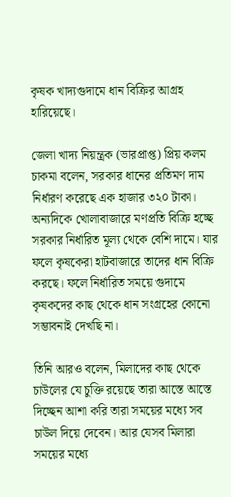কৃষক খাদ্যগুদামে ধান বিক্রির আগ্রহ হারিয়েছে।

জেলা খাদ্য নিয়ন্ত্রক (ভারপ্রাপ্ত) প্রিয় কলম চাকমা বলেন, সরকার ধানের প্রতিমণ দাম নির্ধারণ করেছে এক হাজার ৩২০ টাকা। অন্যদিকে খোলাবাজারে মণপ্রতি বিক্রি হচ্ছে সরকার নির্ধারিত মূল্য থেকে বেশি দামে। যার ফলে কৃষকেরা হাটবাজারে তাদের ধান বিক্রি করছে। ফলে নির্ধারিত সময়ে গুদামে কৃষকদের কাছ থেকে ধান সংগ্রহের কোনো সম্ভাবনাই দেখছি না।

তিনি আরও বলেন, মিলাদের কাছ থেকে চাউলের যে চুক্তি রয়েছে তারা আস্তে আস্তে দিচ্ছেন আশা করি তারা সময়ের মধ্যে সব চাউল দিয়ে দেবেন। আর যেসব মিলারা সময়ের মধ্যে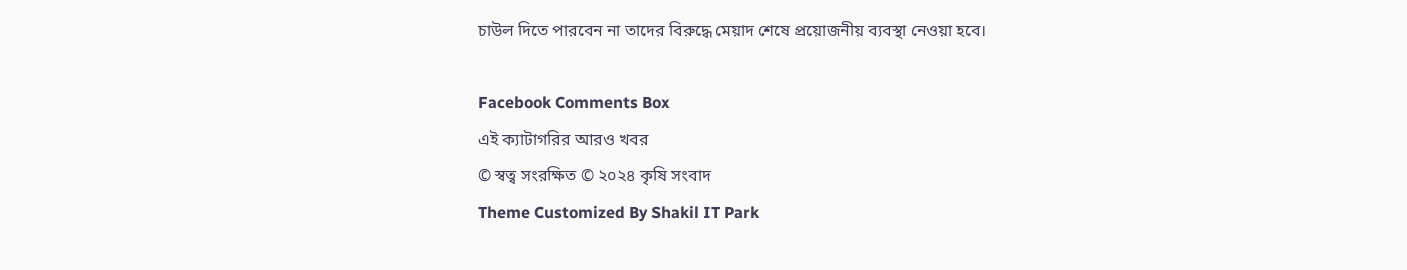চাউল দিতে পারবেন না তাদের বিরুদ্ধে মেয়াদ শেষে প্রয়োজনীয় ব্যবস্থা নেওয়া হবে।

Facebook Comments Box
এই ক্যাটাগরির আরও খবর
© স্বত্ব সংরক্ষিত © ২০২৪ কৃষি সংবাদ
Theme Customized By Shakil IT Park